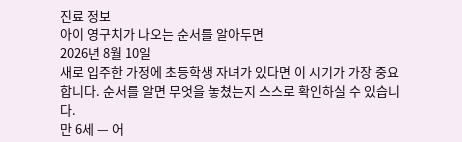진료 정보
아이 영구치가 나오는 순서를 알아두면
2026년 8월 10일
새로 입주한 가정에 초등학생 자녀가 있다면 이 시기가 가장 중요합니다. 순서를 알면 무엇을 놓쳤는지 스스로 확인하실 수 있습니다.
만 6세 — 어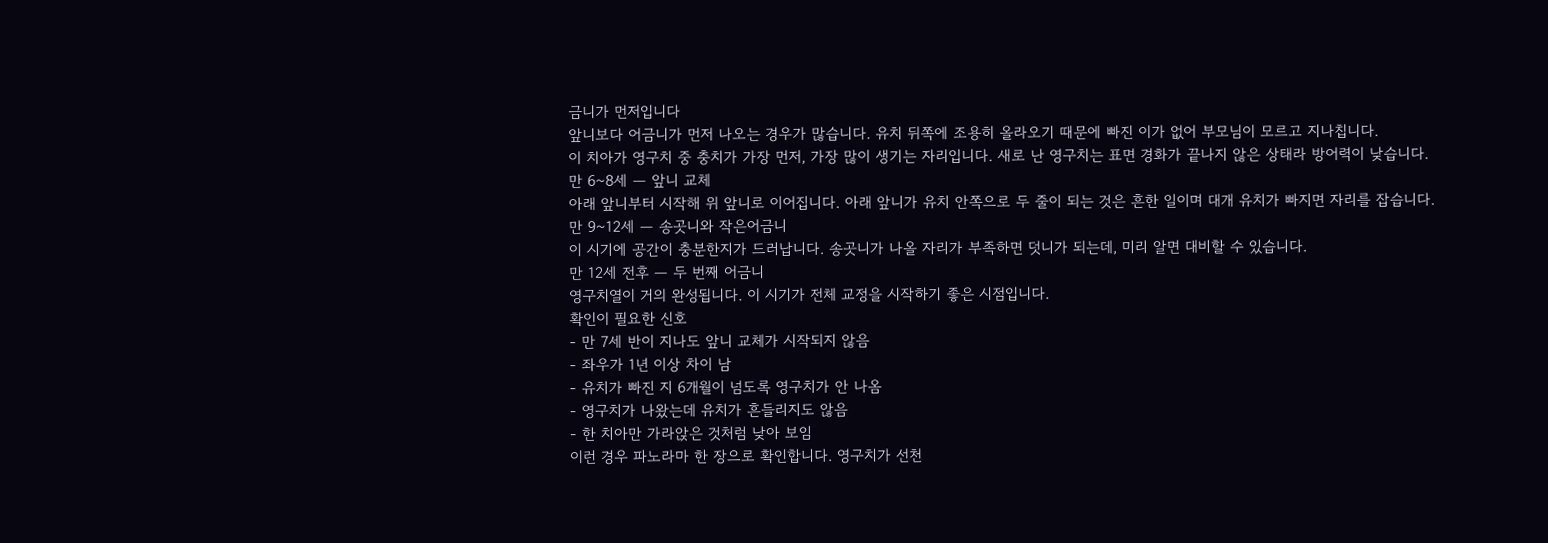금니가 먼저입니다
앞니보다 어금니가 먼저 나오는 경우가 많습니다. 유치 뒤쪽에 조용히 올라오기 때문에 빠진 이가 없어 부모님이 모르고 지나칩니다.
이 치아가 영구치 중 충치가 가장 먼저, 가장 많이 생기는 자리입니다. 새로 난 영구치는 표면 경화가 끝나지 않은 상태라 방어력이 낮습니다.
만 6~8세 — 앞니 교체
아래 앞니부터 시작해 위 앞니로 이어집니다. 아래 앞니가 유치 안쪽으로 두 줄이 되는 것은 흔한 일이며 대개 유치가 빠지면 자리를 잡습니다.
만 9~12세 — 송곳니와 작은어금니
이 시기에 공간이 충분한지가 드러납니다. 송곳니가 나올 자리가 부족하면 덧니가 되는데, 미리 알면 대비할 수 있습니다.
만 12세 전후 — 두 번째 어금니
영구치열이 거의 완성됩니다. 이 시기가 전체 교정을 시작하기 좋은 시점입니다.
확인이 필요한 신호
- 만 7세 반이 지나도 앞니 교체가 시작되지 않음
- 좌우가 1년 이상 차이 남
- 유치가 빠진 지 6개월이 넘도록 영구치가 안 나옴
- 영구치가 나왔는데 유치가 흔들리지도 않음
- 한 치아만 가라앉은 것처럼 낮아 보임
이런 경우 파노라마 한 장으로 확인합니다. 영구치가 선천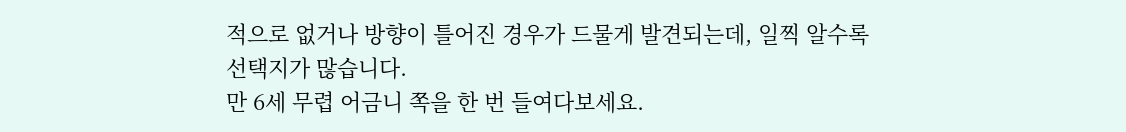적으로 없거나 방향이 틀어진 경우가 드물게 발견되는데, 일찍 알수록 선택지가 많습니다.
만 6세 무렵 어금니 쪽을 한 번 들여다보세요.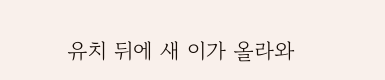유치 뒤에 새 이가 올라와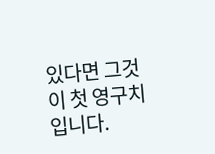있다면 그것이 첫 영구치입니다.